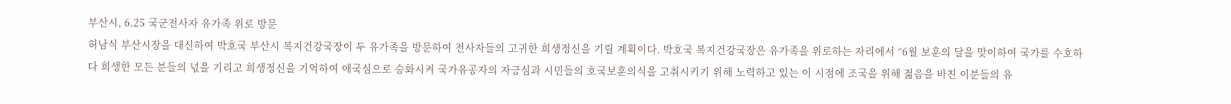부산시, 6.25 국군전사자 유가족 위로 방문
허남식 부산시장을 대신하여 박호국 부산시 복지건강국장이 두 유가족을 방문하여 전사자들의 고귀한 희생정신을 기릴 계획이다. 박호국 복지건강국장은 유가족을 위로하는 자리에서 “6월 보훈의 달을 맞이하여 국가를 수호하다 희생한 모든 분들의 넋을 기리고 희생정신을 기억하여 애국심으로 승화시켜 국가유공자의 자긍심과 시민들의 호국보훈의식을 고취시키기 위해 노력하고 있는 이 시점에 조국을 위해 젊음을 바친 이분들의 유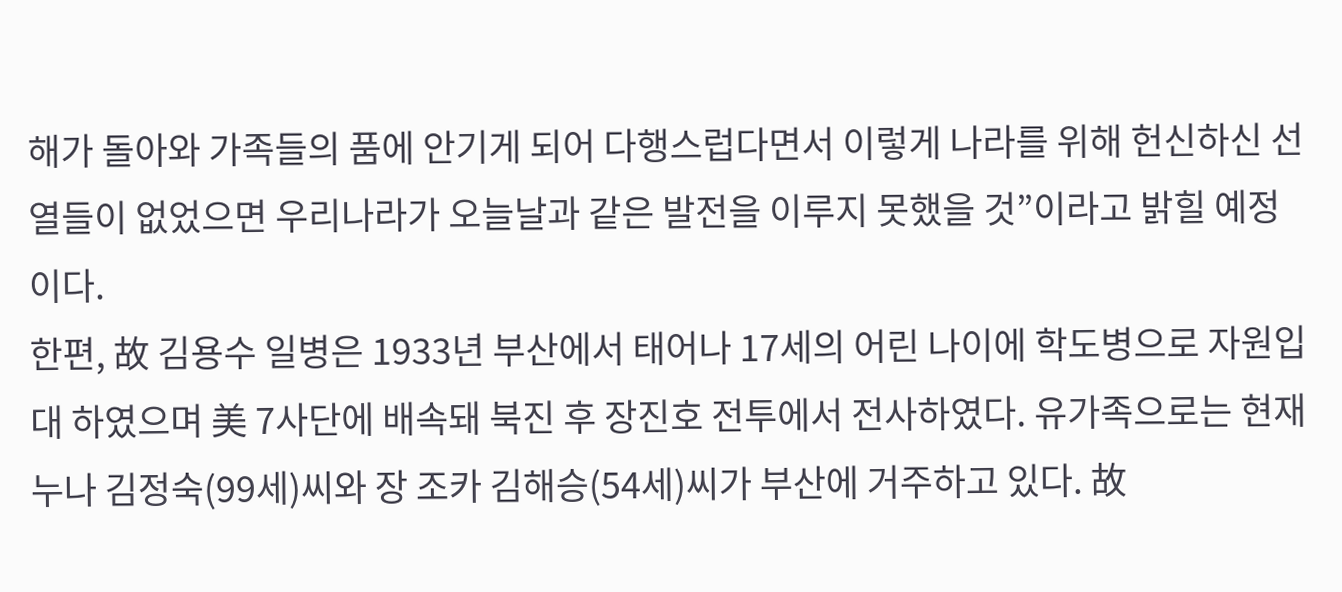해가 돌아와 가족들의 품에 안기게 되어 다행스럽다면서 이렇게 나라를 위해 헌신하신 선열들이 없었으면 우리나라가 오늘날과 같은 발전을 이루지 못했을 것”이라고 밝힐 예정이다.
한편, 故 김용수 일병은 1933년 부산에서 태어나 17세의 어린 나이에 학도병으로 자원입대 하였으며 美 7사단에 배속돼 북진 후 장진호 전투에서 전사하였다. 유가족으로는 현재 누나 김정숙(99세)씨와 장 조카 김해승(54세)씨가 부산에 거주하고 있다. 故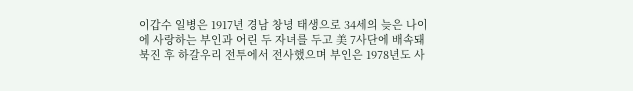이갑수 일병은 1917년 경남 창녕 태생으로 34세의 늦은 나이에 사랑하는 부인과 어린 두 자녀를 두고 美 7사단에 배속돼 북진 후 하갈우리 전투에서 전사했으며 부인은 1978년도 사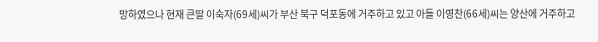망하였으나 현재 큰딸 이숙자(69세)씨가 부산 북구 덕포동에 거주하고 있고 아들 이영찬(66세)씨는 양산에 거주하고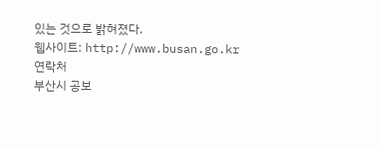있는 것으로 밝혀졌다.
웹사이트: http://www.busan.go.kr
연락처
부산시 공보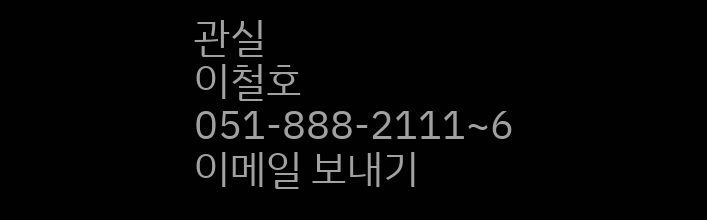관실
이철호
051-888-2111~6
이메일 보내기